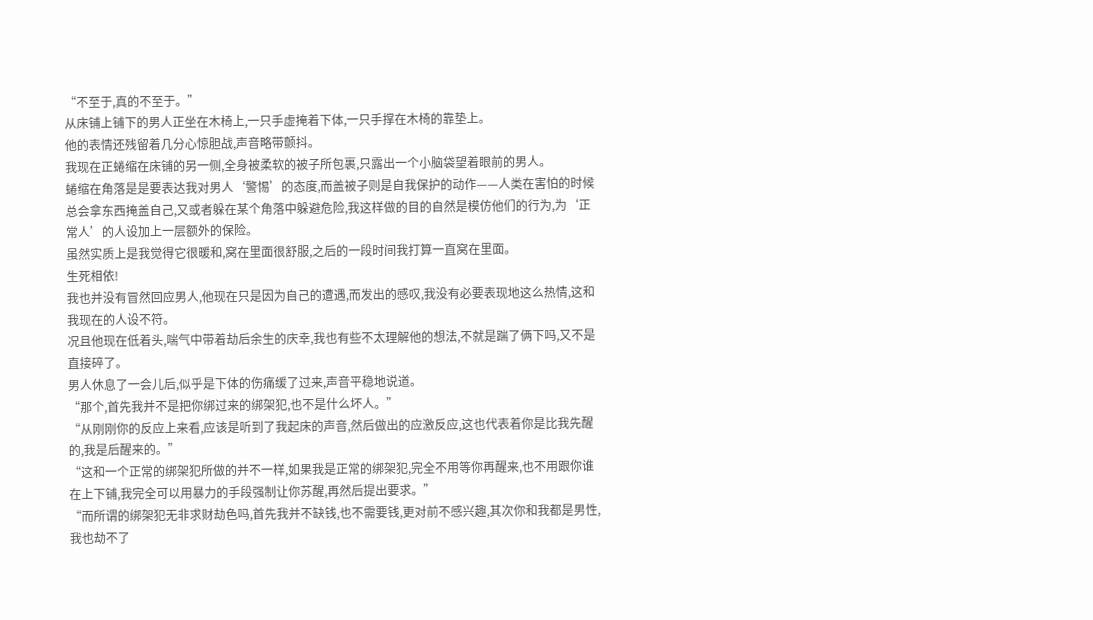“不至于,真的不至于。”
从床铺上铺下的男人正坐在木椅上,一只手虚掩着下体,一只手撑在木椅的靠垫上。
他的表情还残留着几分心惊胆战,声音略带颤抖。
我现在正蜷缩在床铺的另一侧,全身被柔软的被子所包裹,只露出一个小脑袋望着眼前的男人。
蜷缩在角落是是要表达我对男人‘警惕’的态度,而盖被子则是自我保护的动作——人类在害怕的时候总会拿东西掩盖自己,又或者躲在某个角落中躲避危险,我这样做的目的自然是模仿他们的行为,为‘正常人’的人设加上一层额外的保险。
虽然实质上是我觉得它很暖和,窝在里面很舒服,之后的一段时间我打算一直窝在里面。
生死相依!
我也并没有冒然回应男人,他现在只是因为自己的遭遇,而发出的感叹,我没有必要表现地这么热情,这和我现在的人设不符。
况且他现在低着头,喘气中带着劫后余生的庆幸,我也有些不太理解他的想法,不就是踹了俩下吗,又不是直接碎了。
男人休息了一会儿后,似乎是下体的伤痛缓了过来,声音平稳地说道。
“那个,首先我并不是把你绑过来的绑架犯,也不是什么坏人。”
“从刚刚你的反应上来看,应该是听到了我起床的声音,然后做出的应激反应,这也代表着你是比我先醒的,我是后醒来的。”
“这和一个正常的绑架犯所做的并不一样,如果我是正常的绑架犯,完全不用等你再醒来,也不用跟你谁在上下铺,我完全可以用暴力的手段强制让你苏醒,再然后提出要求。”
“而所谓的绑架犯无非求财劫色吗,首先我并不缺钱,也不需要钱,更对前不感兴趣,其次你和我都是男性,我也劫不了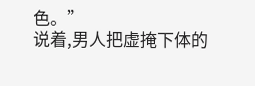色。”
说着,男人把虚掩下体的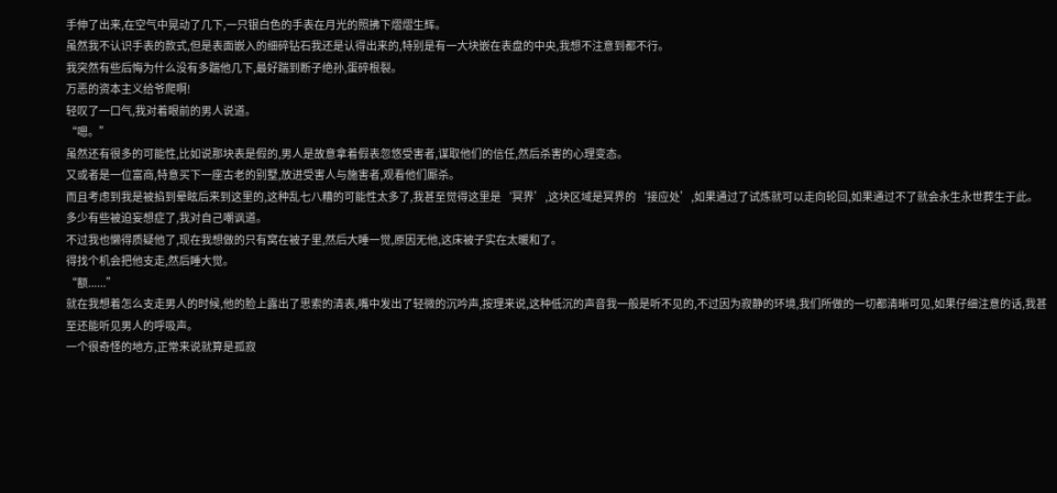手伸了出来,在空气中晃动了几下,一只银白色的手表在月光的照拂下熠熠生辉。
虽然我不认识手表的款式,但是表面嵌入的细碎钻石我还是认得出来的,特别是有一大块嵌在表盘的中央,我想不注意到都不行。
我突然有些后悔为什么没有多踹他几下,最好踹到断子绝孙,蛋碎根裂。
万恶的资本主义给爷爬啊!
轻叹了一口气,我对着眼前的男人说道。
“嗯。”
虽然还有很多的可能性,比如说那块表是假的,男人是故意拿着假表忽悠受害者,谋取他们的信任,然后杀害的心理变态。
又或者是一位富商,特意买下一座古老的别墅,放进受害人与施害者,观看他们厮杀。
而且考虑到我是被掐到晕眩后来到这里的,这种乱七八糟的可能性太多了,我甚至觉得这里是‘冥界’,这块区域是冥界的‘接应处’,如果通过了试炼就可以走向轮回,如果通过不了就会永生永世葬生于此。
多少有些被迫妄想症了,我对自己嘲讽道。
不过我也懒得质疑他了,现在我想做的只有窝在被子里,然后大睡一觉,原因无他,这床被子实在太暖和了。
得找个机会把他支走,然后睡大觉。
“额......”
就在我想着怎么支走男人的时候,他的脸上露出了思索的清表,嘴中发出了轻微的沉吟声,按理来说,这种低沉的声音我一般是听不见的,不过因为寂静的环境,我们所做的一切都清晰可见,如果仔细注意的话,我甚至还能听见男人的呼吸声。
一个很奇怪的地方,正常来说就算是孤寂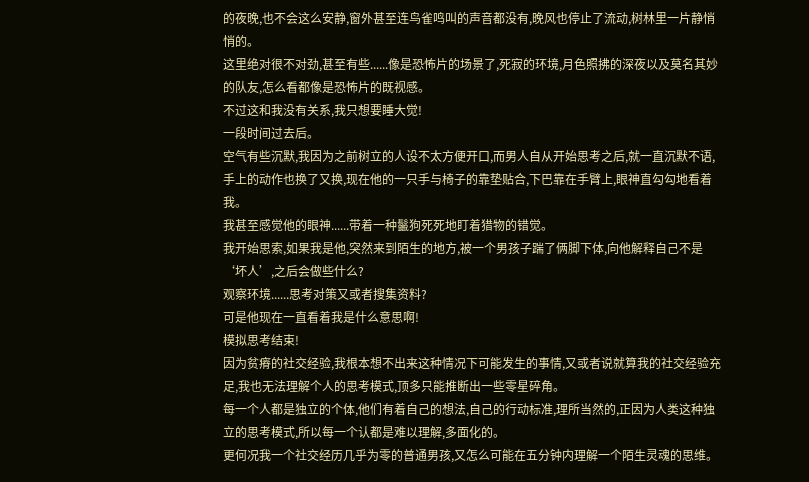的夜晚,也不会这么安静,窗外甚至连鸟雀鸣叫的声音都没有,晚风也停止了流动,树林里一片静悄悄的。
这里绝对很不对劲,甚至有些......像是恐怖片的场景了,死寂的环境,月色照拂的深夜以及莫名其妙的队友,怎么看都像是恐怖片的既视感。
不过这和我没有关系,我只想要睡大觉!
一段时间过去后。
空气有些沉默,我因为之前树立的人设不太方便开口,而男人自从开始思考之后,就一直沉默不语,手上的动作也换了又换,现在他的一只手与椅子的靠垫贴合,下巴靠在手臂上,眼神直勾勾地看着我。
我甚至感觉他的眼神......带着一种鬣狗死死地盯着猎物的错觉。
我开始思索,如果我是他,突然来到陌生的地方,被一个男孩子踹了俩脚下体,向他解释自己不是‘坏人’,之后会做些什么?
观察环境......思考对策又或者搜集资料?
可是他现在一直看着我是什么意思啊!
模拟思考结束!
因为贫瘠的社交经验,我根本想不出来这种情况下可能发生的事情,又或者说就算我的社交经验充足,我也无法理解个人的思考模式,顶多只能推断出一些零星碎角。
每一个人都是独立的个体,他们有着自己的想法,自己的行动标准,理所当然的,正因为人类这种独立的思考模式,所以每一个认都是难以理解,多面化的。
更何况我一个社交经历几乎为零的普通男孩,又怎么可能在五分钟内理解一个陌生灵魂的思维。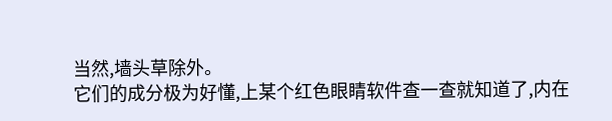当然,墙头草除外。
它们的成分极为好懂,上某个红色眼睛软件查一查就知道了,内在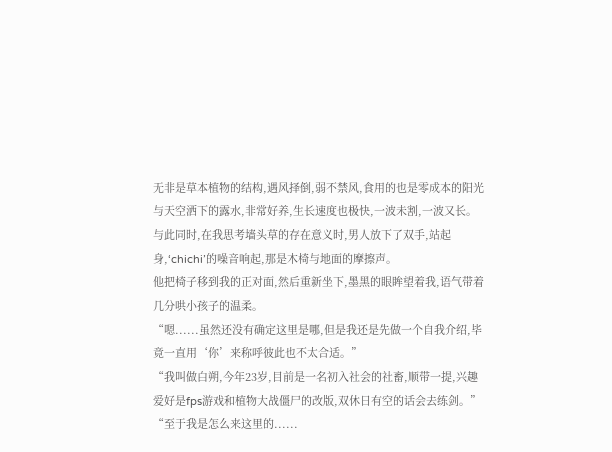无非是草本植物的结构,遇风择倒,弱不禁风,食用的也是零成本的阳光与天空洒下的露水,非常好养,生长速度也极快,一波未割,一波又长。
与此同时,在我思考墙头草的存在意义时,男人放下了双手,站起身,‘chichi’的噪音响起,那是木椅与地面的摩擦声。
他把椅子移到我的正对面,然后重新坐下,墨黑的眼眸望着我,语气带着几分哄小孩子的温柔。
“嗯......虽然还没有确定这里是哪,但是我还是先做一个自我介绍,毕竟一直用‘你’来称呼彼此也不太合适。”
“我叫做白朔,今年23岁,目前是一名初入社会的社畜,顺带一提,兴趣爱好是fps游戏和植物大战僵尸的改版,双休日有空的话会去练剑。”
“至于我是怎么来这里的......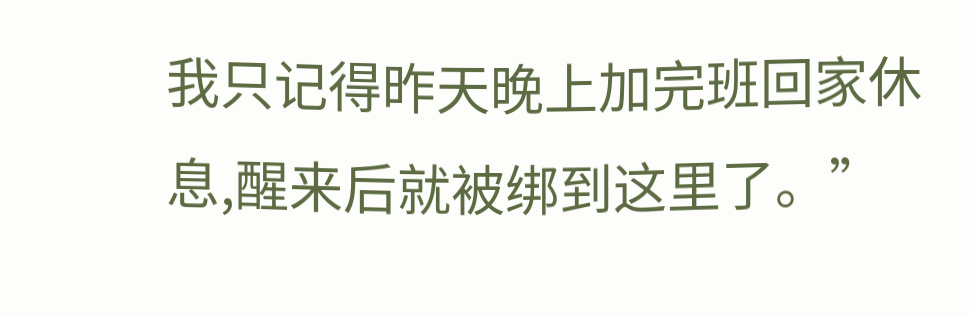我只记得昨天晚上加完班回家休息,醒来后就被绑到这里了。”